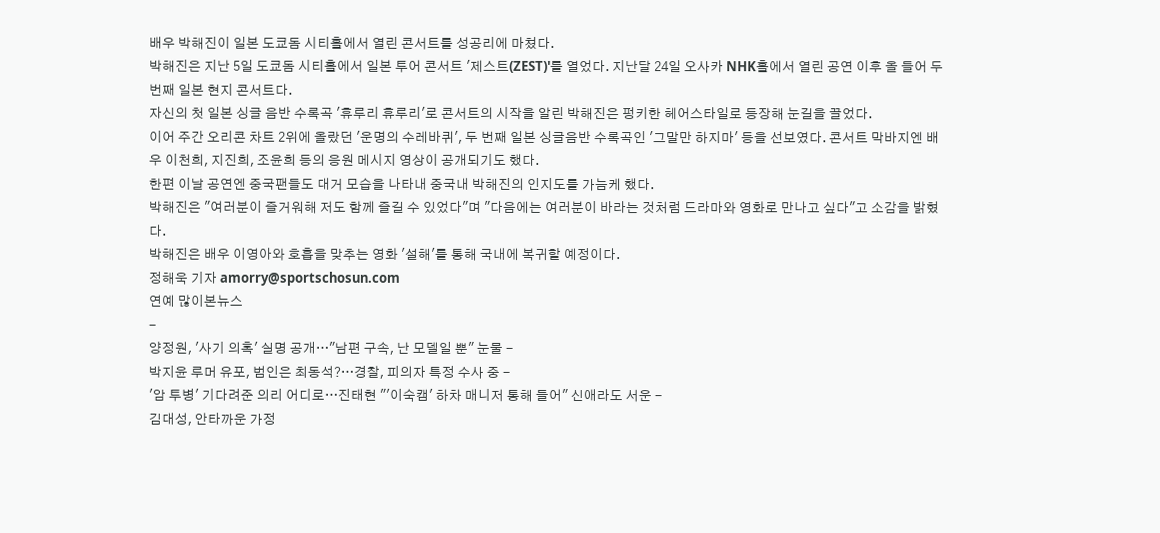배우 박해진이 일본 도쿄돔 시티홀에서 열린 콘서트를 성공리에 마쳤다.
박해진은 지난 5일 도쿄돔 시티홀에서 일본 투어 콘서트 '제스트(ZEST)'를 열었다. 지난달 24일 오사카 NHK홀에서 열린 공연 이후 올 들어 두 번째 일본 현지 콘서트다.
자신의 첫 일본 싱글 음반 수록곡 '휴루리 휴루리'로 콘서트의 시작을 알린 박해진은 펑키한 헤어스타일로 등장해 눈길을 끌었다.
이어 주간 오리콘 차트 2위에 올랐던 '운명의 수레바퀴', 두 번째 일본 싱글음반 수록곡인 '그말만 하지마' 등을 선보였다. 콘서트 막바지엔 배우 이천희, 지진희, 조윤희 등의 응원 메시지 영상이 공개되기도 했다.
한편 이날 공연엔 중국팬들도 대거 모습을 나타내 중국내 박해진의 인지도를 가늠케 했다.
박해진은 "여러분이 즐거워해 저도 함께 즐길 수 있었다"며 "다음에는 여러분이 바라는 것처럼 드라마와 영화로 만나고 싶다"고 소감을 밝혔다.
박해진은 배우 이영아와 호흡을 맞추는 영화 '설해'를 통해 국내에 복귀할 예정이다.
정해욱 기자 amorry@sportschosun.com
연예 많이본뉴스
-
양정원, '사기 의혹' 실명 공개…"남편 구속, 난 모델일 뿐" 눈물 -
박지윤 루머 유포, 범인은 최동석?…경찰, 피의자 특정 수사 중 -
'암 투병' 기다려준 의리 어디로…진태현 "'이숙캠' 하차 매니저 통해 들어" 신애라도 서운 -
김대성, 안타까운 가정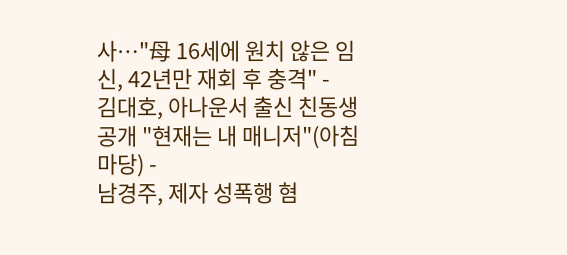사…"母 16세에 원치 않은 임신, 42년만 재회 후 충격" -
김대호, 아나운서 출신 친동생 공개 "현재는 내 매니저"(아침마당) -
남경주, 제자 성폭행 혐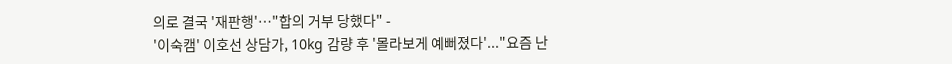의로 결국 '재판행'…"합의 거부 당했다" -
'이숙캠' 이호선 상담가, 10kg 감량 후 '몰라보게 예뻐졌다'..."요즘 난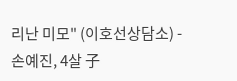리난 미모" (이호선상담소) -
손예진, 4살 子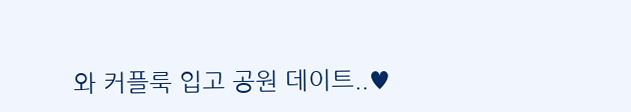와 커플룩 입고 공원 데이트..♥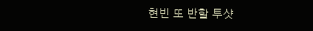현빈 또 반할 투샷